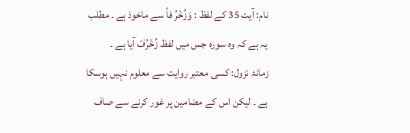نام: آیت 35 کے لفظ : وَزُخْرُ فاً سے ماخوذ ہے ۔ مطلب یہ ہے کہ وہ سورہ جس میں لفظ زُخْرُفْ آیا ہے ۔
زمانۂ نزول: کسی معتبر روایت سے معلوم نہیں ہوسکا ہے ۔ لیکن اس کے مضامین پر غور کرنے سے صاف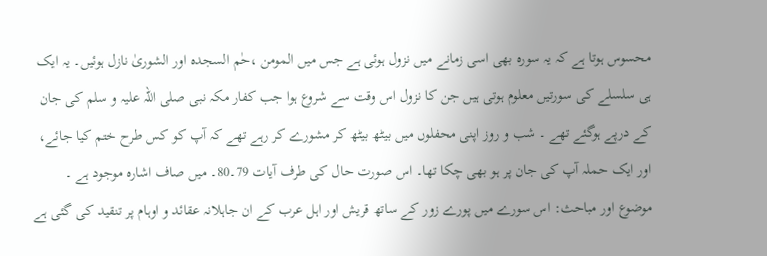محسوس ہوتا ہے کہ یہ سورہ بھی اسی زمانے میں نزول ہوئی ہے جس میں المومن ،حٰم السجدہ اور الشوریٰ نازل ہوئیں۔ یہ ایک ہی سلسلے کی سورتیں معلوم ہوتی ہیں جن کا نزول اس وقت سے شروع ہوا جب کفار مکہ نبی صلی اللہ علیہ و سلم کی جان کے درپے ہوگئے تھے ۔ شب و روز اپنی محفلوں میں بیٹھ بیٹھ کر مشورے کر رہے تھے کہ آپ کو کس طرح ختم کیا جائے، اور ایک حملہ آپ کی جان پر ہو بھی چکا تھا۔ اس صورت حال کی طرف آیات 79۔80۔ میں صاف اشارہ موجود ہے ۔
موضوع اور مباحث: اس سورے میں پورے زور کے ساتھ قریش اور اہل عرب کے ان جاہلانہ عقائد و اوہام پر تنقید کی گئی ہے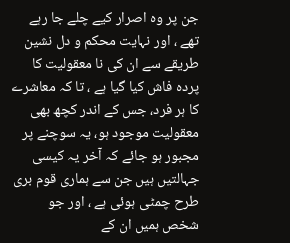جن پر وہ اصرار کیے چلے جا رہے تھے ، اور نہایت محکم و دل نشین طریقے سے ان کی نا معقولیت کا پردہ فاش کیا گیا ہے ، تا کہ معاشرے کا ہر فرد، جس کے اندر کچھ بھی معقولیت موجود ہو، یہ سوچنے پر مجبور ہو جائے کہ آخر یہ کیسی جہالتیں ہیں جن سے ہماری قوم بری طرح چمٹی ہوئی ہے ، اور جو شخص ہمیں ان کے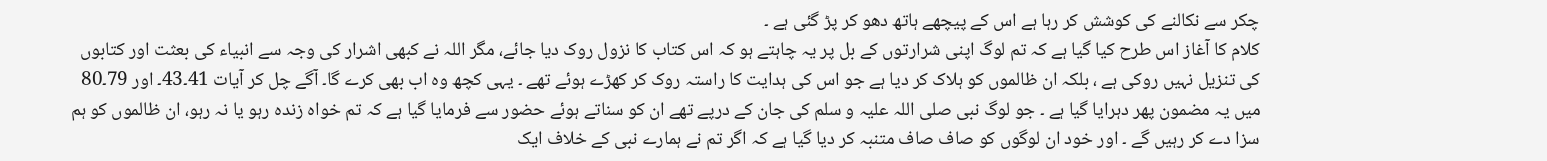چکر سے نکالنے کی کوشش کر رہا ہے اس کے پیچھے ہاتھ دھو کر پڑ گئی ہے ۔
کلام کا آغاز اس طرح کیا گیا ہے کہ تم لوگ اپنی شرارتوں کے بل پر یہ چاہتے ہو کہ اس کتاب کا نزول روک دیا جائے، مگر اللہ نے کبھی اشرار کی وجہ سے انبیاء کی بعثت اور کتابوں کی تنزیل نہیں روکی ہے ، بلکہ ان ظالموں کو ہلاک کر دیا ہے جو اس کی ہدایت کا راستہ روک کر کھڑے ہوئے تھے ۔ یہی کچھ وہ اب بھی کرے گا۔ آگے چل کر آیات 41۔43۔ اور 79۔80 میں یہ مضمون پھر دہرایا گیا ہے ۔ جو لوگ نبی صلی اللہ علیہ و سلم کی جان کے درپے تھے ان کو سناتے ہوئے حضور سے فرمایا گیا ہے کہ تم خواہ زندہ رہو یا نہ رہو، ان ظالموں کو ہم سزا دے کر رہیں گے ۔ اور خود ان لوگوں کو صاف صاف متنبہ کر دیا گیا ہے کہ اگر تم نے ہمارے نبی کے خلاف ایک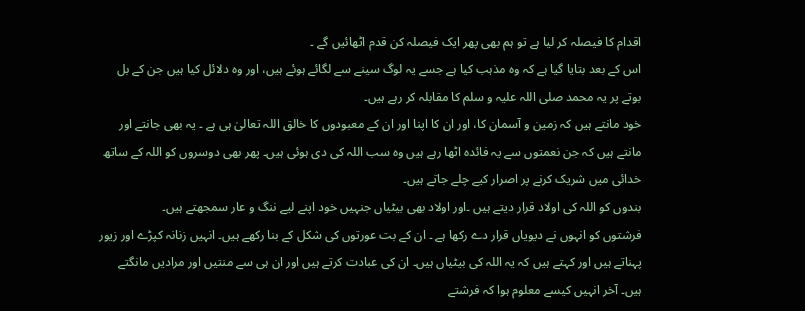اقدام کا فیصلہ کر لیا ہے تو ہم بھی پھر ایک فیصلہ کن قدم اٹھائیں گے ۔
اس کے بعد بتایا گیا ہے کہ وہ مذہب کیا ہے جسے یہ لوگ سینے سے لگائے ہوئے ہیں، اور وہ دلائل کیا ہیں جن کے بل بوتے پر یہ محمد صلی اللہ علیہ و سلم کا مقابلہ کر رہے ہیں۔
خود مانتے ہیں کہ زمین و آسمان کا، اور ان کا اپنا اور ان کے معبودوں کا خالق اللہ تعالیٰ ہی ہے ۔ یہ بھی جانتے اور مانتے ہیں کہ جن نعمتوں سے یہ فائدہ اٹھا رہے ہیں وہ سب اللہ کی دی ہوئی ہیں۔ پھر بھی دوسروں کو اللہ کے ساتھ خدائی میں شریک کرنے پر اصرار کیے چلے جاتے ہیں۔
بندوں کو اللہ کی اولاد قرار دیتے ہیں ۔اور اولاد بھی بیٹیاں جنہیں خود اپنے لیے ننگ و عار سمجھتے ہیں۔
فرشتوں کو انہوں نے دیویاں قرار دے رکھا ہے ۔ ان کے بت عورتوں کی شکل کے بنا رکھے ہیں۔ انہیں زنانہ کپڑے اور زیور پہناتے ہیں اور کہتے ہیں کہ یہ اللہ کی بیٹیاں ہیں۔ ان کی عبادت کرتے ہیں اور ان ہی سے منتیں اور مرادیں مانگتے ہیں۔ آخر انہیں کیسے معلوم ہوا کہ فرشتے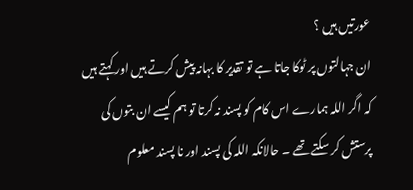عورتیں ہیں ؟
ان جہالتوں پر ٹوکا جاتا ہے تو تقدیر کا بہانہ پیش کرتے ہیں اور کہتے ہیں کہ اگر اللہ ہمارے اس کام کو پسند نہ کرتا تو ہم کیسے ان بتوں کی پرستش کر سکتے تھے ۔ حالانکہ اللہ کی پسند اور نا پسند معلوم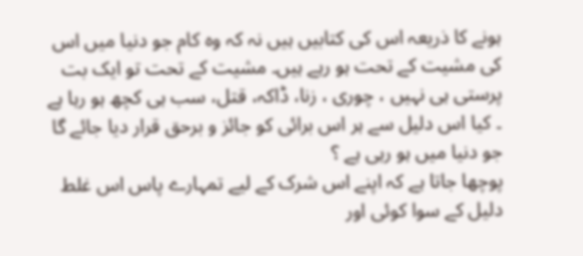ہونے کا ذریعہ اس کی کتابیں ہیں نہ کہ وہ کام جو دنیا میں اس کی مشیت کے تحت ہو رہے ہیں۔ مشیت کے تحت تو ایک بت پرستی ہی نہیں ، چوری ، زنا، ڈاکہ، قتل، سب ہی کچھ ہو رہا ہے ۔ کیا اس دلیل سے ہر اس برائی کو جائز و برحق قرار دیا جائے گا جو دنیا میں ہو رہی ہے ؟
پوچھا جاتا ہے کہ اپنے اس شرک کے لیے تمہارے پاس اس غلط دلیل کے سوا کوئی اور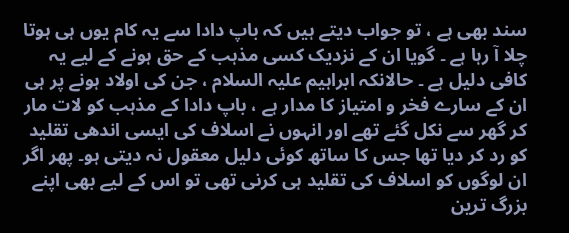سند بھی ہے ، تو جواب دیتے ہیں کہ باپ دادا سے یہ کام یوں ہی ہوتا چلا آ رہا ہے ۔ گویا ان کے نزدیک کسی مذہب کے حق ہونے کے لیے یہ کافی دلیل ہے ۔ حالانکہ ابراہیم علیہ السلام ، جن کی اولاد ہونے پر ہی ان کے سارے فخر و امتیاز کا مدار ہے ، باپ دادا کے مذہب کو لات مار کر گھر سے نکل گئے تھے اور انہوں نے اسلاف کی ایسی اندھی تقلید کو رد کر دیا تھا جس کا ساتھ کوئی دلیل معقول نہ دیتی ہو۔ پھر اگر ان لوگوں کو اسلاف کی تقلید ہی کرنی تھی تو اس کے لیے بھی اپنے بزرگ ترین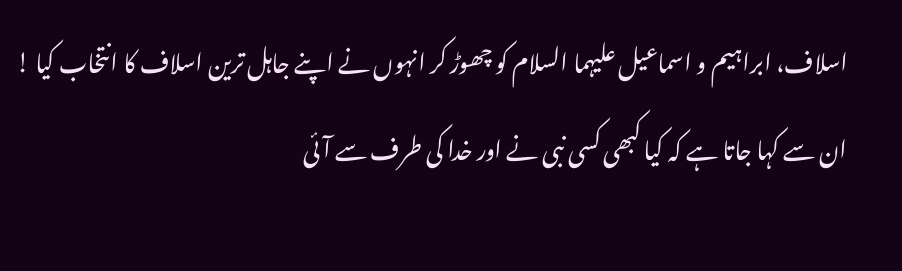اسلاف، ابراہیم و اسماعیل علیہما السلام کو چھوڑ کر انہوں نے اپنے جاہل ترین اسلاف کا انتخاب کیا !
ان سے کہا جاتا ہے کہ کیا کبھی کسی نبی نے اور خدا کی طرف سے آئی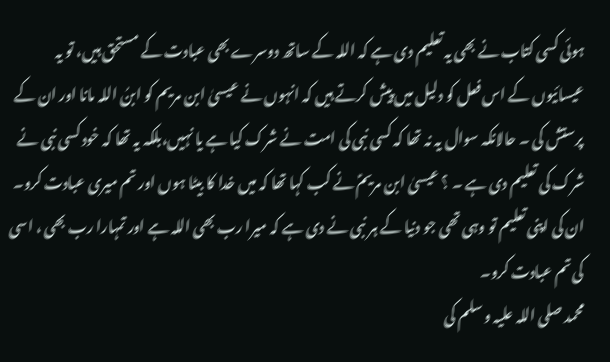ہوئی کسی کتاب نے بھی یہ تعلیم دی ہے کہ اللہ کے ساتھ دوسرے بھی عبادت کے مستحق ہیں، تو یہ عیسائیوں کے اس فعل کو دلیل میں پیش کرتے ہیں کہ انہوں نے عیسیٰ ابن مریم کو ابنُ اللہ مانا اور ان کے پرستش کی ۔ حالانکہ سوال یہ نہ تھا کہ کسی نبی کی امت نے شرک کیا ہے یا نہیں،بلکہ یہ تھا کہ خود کسی نبی نے شرک کی تعلیم دی ہے ۔ ؟ عیسیٰ ابن مریمؑ نے کب کہا تھا کہ میں خدا کا بیٹا ہوں اور تم میری عبادت کرو۔ ان کی اپنی تعلیم تو وہی تھی جو دنیا کے ہر نبی نے دی ہے کہ میرا رب بھی اللہ ہے اور تمہارا رب بھی ، اسی کی تم عبادت کرو۔
محمد صلی اللہ علیہ و سلم کی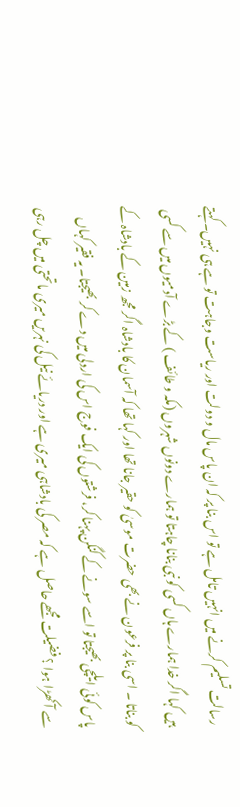رسالت تسلیم کرنے میں انہیں تامل ہے تو اس بنا پر کہ ان پاس مال و دولت اور ریاست وجاہت تو ہے ہی نہیں۔ کہتے ہیں کہا اگر خدا ہمارے ہاں کسی کو نبی بنانا چاہتا تو ہمارے دونوں شہروں (مکہ و طائف ) کے بڑے آدمیوں میں سے کسی کو بناتا ۔ اسی بنا پر فرعون نے بھی حضرت موسیٰ کو حقیر جانا تھا اور کہا تھا کہ آسمان کا بادشاہ اگر مجھ زمین کے بادشاہ کے پاس کوئی ایلچی بھیجتا تو اسے سونے کے کنگن پہنا کر، فرشتوں کی ایک فوج اس کی اردلی میں دے کر بھیجتا۔ یہ فقیر کہاں سے آ کھڑا ہوا ؟ فضیلت مجھے حاصل ہے کہ مصر کی بادشاہی میری ہے اور دریائے نیل کی نہریں میری ماتحتی میں چل رہی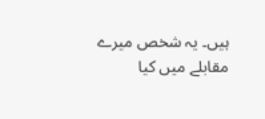ہیں۔ یہ شخص میرے مقابلے میں کیا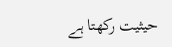حیثیت رکھتا ہے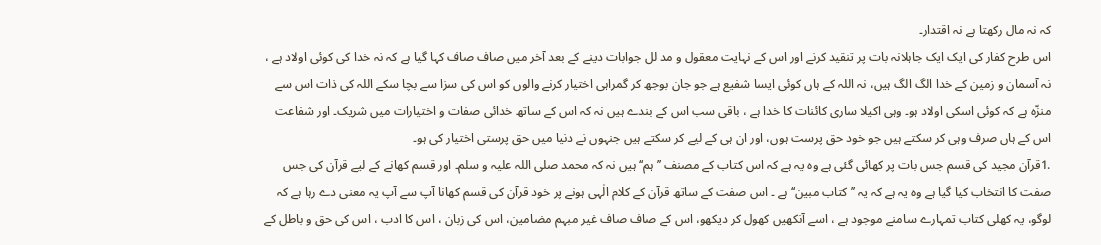کہ نہ مال رکھتا ہے نہ اقتدار۔
اس طرح کفار کی ایک ایک جاہلانہ بات پر تنقید کرنے اور اس کے نہایت معقول و مد لل جوابات دینے کے بعد آخر میں صاف صاف کہا گیا ہے کہ نہ خدا کی کوئی اولاد ہے ، نہ آسمان و زمین کے خدا الگ الگ ہیں، نہ اللہ کے ہاں کوئی ایسا شفیع ہے جو جان بوجھ کر گمراہی اختیار کرنے والوں کو اس کی سزا سے بچا سکے اللہ کی ذات اس سے منزّہ ہے کہ کوئی اسکی اولاد ہو۔ وہی اکیلا ساری کائنات کا خدا ہے ، باقی سب اس کے بندے ہیں نہ کہ اس کے ساتھ خدائی صفات و اختیارات میں شریک۔ اور شفاعت اس کے ہاں صرف وہی کر سکتے ہیں جو خود حق پرست ہوں، اور ان ہی کے لیے کر سکتے ہیں جنہوں نے دنیا میں حق پرستی اختیار کی ہو۔
.1قرآن مجید کی قسم جس بات پر کھائی گئی ہے وہ یہ ہے کہ اس کتاب کے مصنف ’’ہم‘‘ ہیں نہ کہ محمد صلی اللہ علیہ و سلم۔ اور قسم کھانے کے لیے قرآن کی جس صفت کا انتخاب کیا گیا ہے وہ یہ ہے کہ یہ ’’کتاب مبین‘‘ ہے ۔ اس صفت کے ساتھ قرآن کے کلام الٰہی ہونے پر خود قرآن کی قسم کھانا آپ سے آپ یہ معنی دے رہا ہے کہ لوگو، یہ کھلی کتاب تمہارے سامنے موجود ہے ، اسے آنکھیں کھول کر دیکھو، اس کے صاف صاف غیر مبہم مضامین، اس کی زبان ، اس کا ادب ، اس کی حق و باطل کے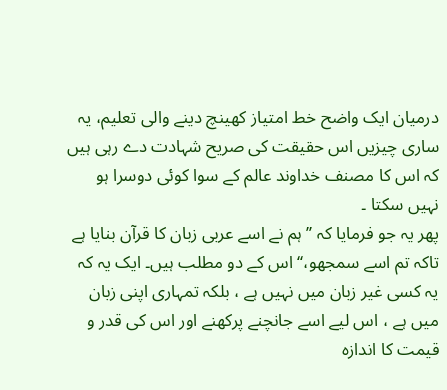درمیان ایک واضح خط امتیاز کھینچ دینے والی تعلیم، یہ ساری چیزیں اس حقیقت کی صریح شہادت دے رہی ہیں کہ اس کا مصنف خداوند عالم کے سوا کوئی دوسرا ہو نہیں سکتا ۔
پھر یہ جو فرمایا کہ ’’ ہم نے اسے عربی زبان کا قرآن بنایا ہے تاکہ تم اسے سمجھو،‘‘ اس کے دو مطلب ہیں۔ ایک یہ کہ یہ کسی غیر زبان میں نہیں ہے ، بلکہ تمہاری اپنی زبان میں ہے ، اس لیے اسے جانچنے پرکھنے اور اس کی قدر و قیمت کا اندازہ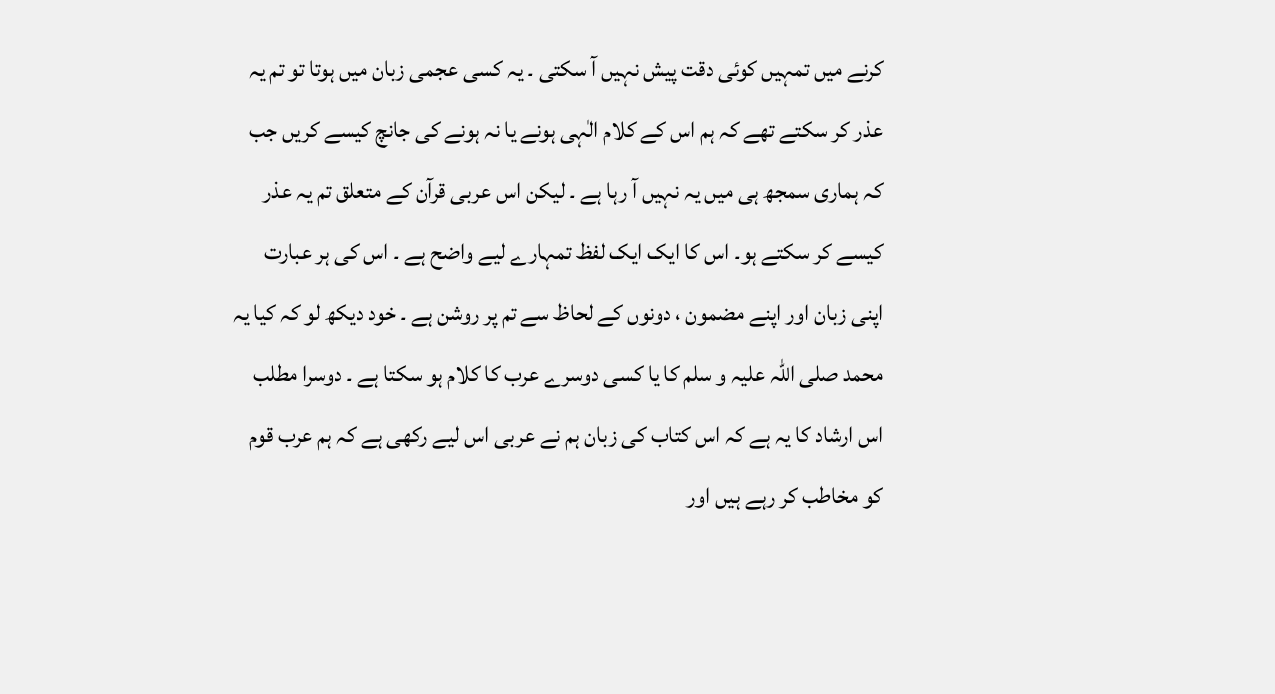کرنے میں تمہیں کوئی دقت پیش نہیں آ سکتی ۔ یہ کسی عجمی زبان میں ہوتا تو تم یہ عذر کر سکتے تھے کہ ہم اس کے کلام الٰہی ہونے یا نہ ہونے کی جانچ کیسے کریں جب کہ ہماری سمجھ ہی میں یہ نہیں آ رہا ہے ۔ لیکن اس عربی قرآن کے متعلق تم یہ عذر کیسے کر سکتے ہو۔ اس کا ایک ایک لفظ تمہارے لیے واضح ہے ۔ اس کی ہر عبارت اپنی زبان اور اپنے مضمون ، دونوں کے لحاظ سے تم پر روشن ہے ۔ خود دیکھ لو کہ کیا یہ محمد صلی اللہ علیہ و سلم کا یا کسی دوسرے عرب کا کلام ہو سکتا ہے ۔ دوسرا مطلب اس ارشاد کا یہ ہے کہ اس کتاب کی زبان ہم نے عربی اس لیے رکھی ہے کہ ہم عرب قوم کو مخاطب کر رہے ہیں اور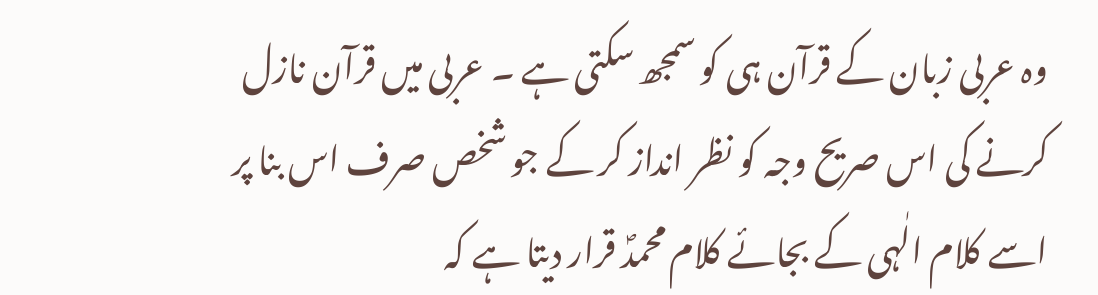وہ عربی زبان کے قرآن ہی کو سمجھ سکتی ہے ۔ عربی میں قرآن نازل کرنے کی اس صریح وجہ کو نظر انداز کر کے جو شخص صرف اس بنا پر اسے کلام الٰہی کے بجائے کلام محمدؐ قرار دیتا ہے کہ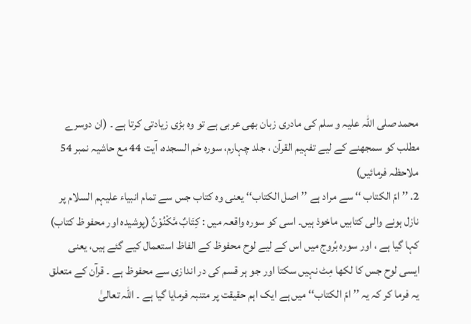محمد صلی اللہ علیہ و سلم کی مادری زبان بھی عربی ہے تو وہ بڑی زیادتی کرتا ہے ۔ (ان دوسرے مطلب کو سمجھنے کے لیے تفہیم القرآن ، جلد چہارم، سورہ حٰم السجدہ، آیت 44 مع حاشیہ نمبر 54 ملاحظہ فرمائیں)
2. ’’ امّ الکتاب ‘‘ سے مراد ہے ’’ اصل الکتاب‘‘ یعنی وہ کتاب جس سے تمام انبیاء علیہم السلام پر نازل ہونے والی کتابیں ماخوذ ہیں۔ اسی کو سورہ واقعہ میں : کِتَابٌ مَّکْنُوْنٌ (پوشیدہ اور محفوظ کتاب) کہا گیا ہے ، اور سورہ بُروج میں اس کے لیے لوح محفوظ کے الفاظ استعمال کیے گئے ہیں، یعنی ایسی لوح جس کا لکھا مِٹ نہیں سکتا اور جو ہر قسم کی در اندازی سے محفوظ ہے ۔ قرآن کے متعلق یہ فرما کر کہ یہ ’’ امّ الکتاب‘‘ میں ہے ایک اہم حقیقت پر متنبہ فرمایا گیا ہے ۔ اللہ تعالیٰ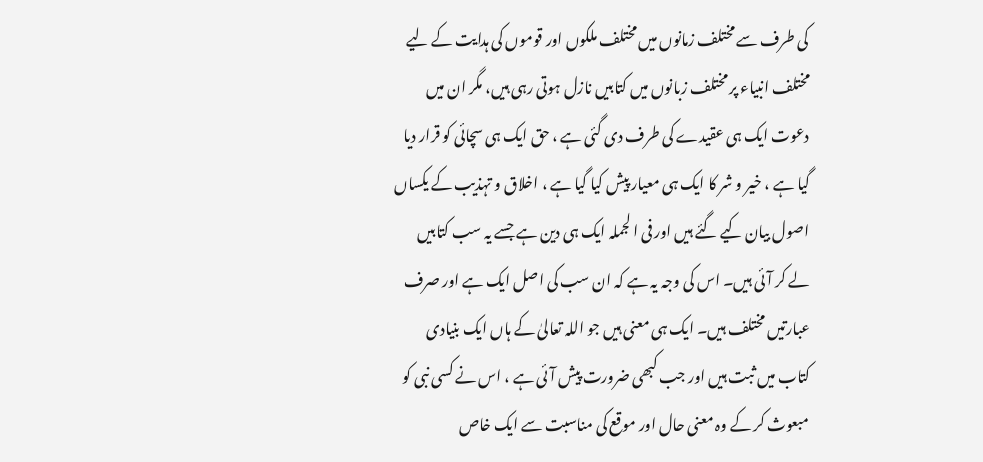کی طرف سے مختلف زمانوں میں مختلف ملکوں اور قوموں کی ہدایت کے لیے مختلف انبیاء پر مختلف زبانوں میں کتابیں نازل ہوتی رہی ہیں، مگر ان میں دعوت ایک ہی عقیدے کی طرف دی گئی ہے ، حق ایک ہی سچائی کو قرار دیا گیا ہے ، خیر و شر کا ایک ہی معیار پیش کیا گیا ہے ، اخلاق و تہذیب کے یکساں اصول بیان کیے گئے ہیں اور فی ا لجملہ ایک ہی دین ہے جسے یہ سب کتابیں لے کر آئی ہیں۔ اس کی وجہ یہ ہے کہ ان سب کی اصل ایک ہے اور صرف عبارتیں مختلف ہیں۔ ایک ہی معنی ہیں جو اللہ تعالیٰ کے ہاں ایک بنیادی کتاب میں ثبت ہیں اور جب کبھی ضرورت پیش آئی ہے ، اس نے کسی نبی کو مبعوث کر کے وہ معنی حال اور موقع کی مناسبت سے ایک خاص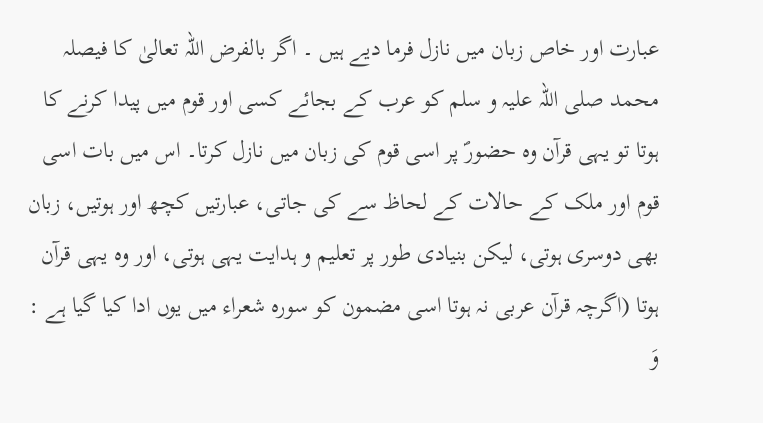عبارت اور خاص زبان میں نازل فرما دیے ہیں ۔ اگر بالفرض اللہ تعالیٰ کا فیصلہ محمد صلی اللہ علیہ و سلم کو عرب کے بجائے کسی اور قوم میں پیدا کرنے کا ہوتا تو یہی قرآن وہ حضورؐ پر اسی قوم کی زبان میں نازل کرتا۔ اس میں بات اسی قوم اور ملک کے حالات کے لحاظ سے کی جاتی، عبارتیں کچھ اور ہوتیں، زبان بھی دوسری ہوتی، لیکن بنیادی طور پر تعلیم و ہدایت یہی ہوتی، اور وہ یہی قرآن ہوتا (اگرچہ قرآن عربی نہ ہوتا اسی مضمون کو سورہ شعراء میں یوں ادا کیا گیا ہے : وَ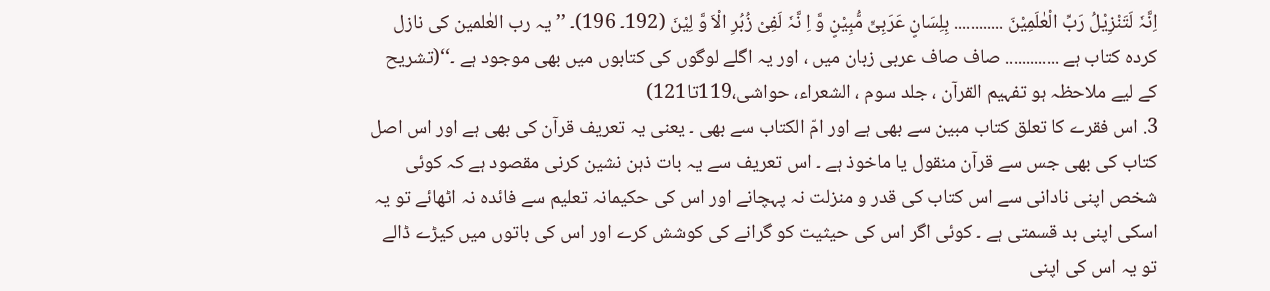اِنَّہٗ لَتَنْزِیْلُ رَبِّ الْعٰلَمِیْنَ ............ بِلِسَانٍ عَرَبِیٍّ مُّبِیْنٍ وَّ اِ نَّہٗ لَفِیْ زُبُرِ الْاَ وَّ لِیْنَ (192۔ 196)۔ ’’ یہ رب العٰلمین کی نازل کردہ کتاب ہے ............. صاف صاف عربی زبان میں ، اور یہ اگلے لوگوں کی کتابوں میں بھی موجود ہے ۔‘‘(تشریح کے لیے ملاحظہ ہو تفہیم القرآن ، جلد سوم ، الشعراء، حواشی،119تا121)
3. اس فقرے کا تعلق کتاب مبین سے بھی ہے اور امّ الکتاب سے بھی ۔ یعنی یہ تعریف قرآن کی بھی ہے اور اس اصل کتاب کی بھی جس سے قرآن منقول یا ماخوذ ہے ۔ اس تعریف سے یہ بات ذہن نشین کرنی مقصود ہے کہ کوئی شخص اپنی نادانی سے اس کتاب کی قدر و منزلت نہ پہچانے اور اس کی حکیمانہ تعلیم سے فائدہ نہ اٹھائے تو یہ اسکی اپنی بد قسمتی ہے ۔ کوئی اگر اس کی حیثیت کو گرانے کی کوشش کرے اور اس کی باتوں میں کیڑے ڈالے تو یہ اس کی اپنی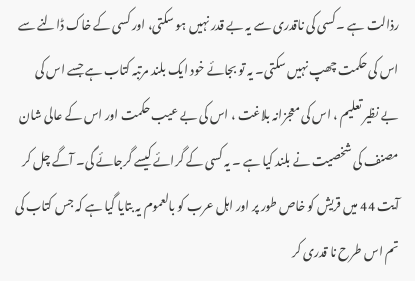رذالت ہے ۔ کسی کی ناقدری سے یہ بے قدر نہیں ہو سکتی، اور کسی کے خاک ڈالنے سے اس کی حکمت چھپ نہیں سکتی۔ یہ تو بجائے خود ایک بلند مرتبہ کتاب ہے جسے اس کی بے نظیر تعلیم ، اس کی معجزانہ بلاغت ، اس کی بے عیب حکمت اور اس کے عالی شان مصنف کی شخصیت نے بلند کیا ہے ۔ یہ کسی کے گرائے کیسے گرجائے گی۔ آگے چل کر آیت 44 میں قریش کو خاص طور پر اور اہل عرب کو بالعموم یہ بتایا گیا ہے کہ جس کتاب کی تم اس طرح نا قدری کر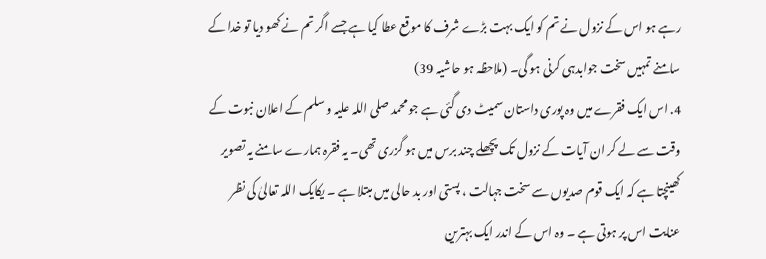رہے ہو اس کے نزول نے تم کو ایک بہت بڑے شرف کا موقع عطا کیا ہے جسے اگر تم نے کھو دیا تو خدا کے سامنے تمہیں سخت جوابدہی کرنی ہو گی۔ (ملاحظہ ہو حاشیہ 39)
4. اس ایک فقرے میں وہ پوری داستان سمیٹ دی گئی ہے جو محمد صلی اللہ علیہ و سلم کے اعلان نبوت کے وقت سے لے کر ان آیات کے نزول تک پچھلے چند برس میں ہو گزری تھی۔ یہ فقرہ ہمارے سامنے یہ تصویر کھینچتا ہے کہ ایک قوم صدیوں سے سخت جہالت ، پستی اور بد حالی میں مبتلا ہے ۔ یکایک اللہ تعالیٰ کی نظر عنایت اس پر ہوتی ہے ۔ وہ اس کے اندر ایک بہترین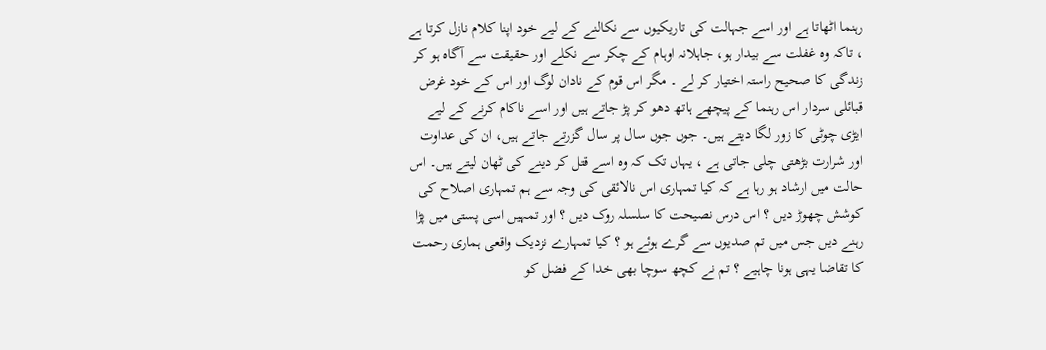رہنما اٹھاتا ہے اور اسے جہالت کی تاریکیوں سے نکالنے کے لیے خود اپنا کلام نازل کرتا ہے ، تاکہ وہ غفلت سے بیدار ہو، جاہلانہ اوہام کے چکر سے نکلے اور حقیقت سے آگاہ ہو کر زندگی کا صحیح راستہ اختیار کر لے ۔ مگر اس قوم کے نادان لوگ اور اس کے خود غرض قبائلی سردار اس رہنما کے پیچھے ہاتھ دھو کر پڑ جاتے ہیں اور اسے ناکام کرنے کے لیے ایڑی چوٹی کا زور لگا دیتے ہیں۔ جوں جوں سال پر سال گزرتے جاتے ہیں، ان کی عداوت اور شرارت بڑھتی چلی جاتی ہے ، یہاں تک کہ وہ اسے قتل کر دینے کی ٹھان لیتے ہیں۔ اس حالت میں ارشاد ہو رہا ہے کہ کیا تمہاری اس نالائقی کی وجہ سے ہم تمہاری اصلاح کی کوشش چھوڑ دیں ؟ اس درس نصیحت کا سلسلہ روک دیں ؟ اور تمہیں اسی پستی میں پڑا رہنے دیں جس میں تم صدیوں سے گرے ہوئے ہو ؟ کیا تمہارے نزدیک واقعی ہماری رحمت کا تقاضا یہی ہونا چاہیے ؟ تم نے کچھ سوچا بھی خدا کے فضل کو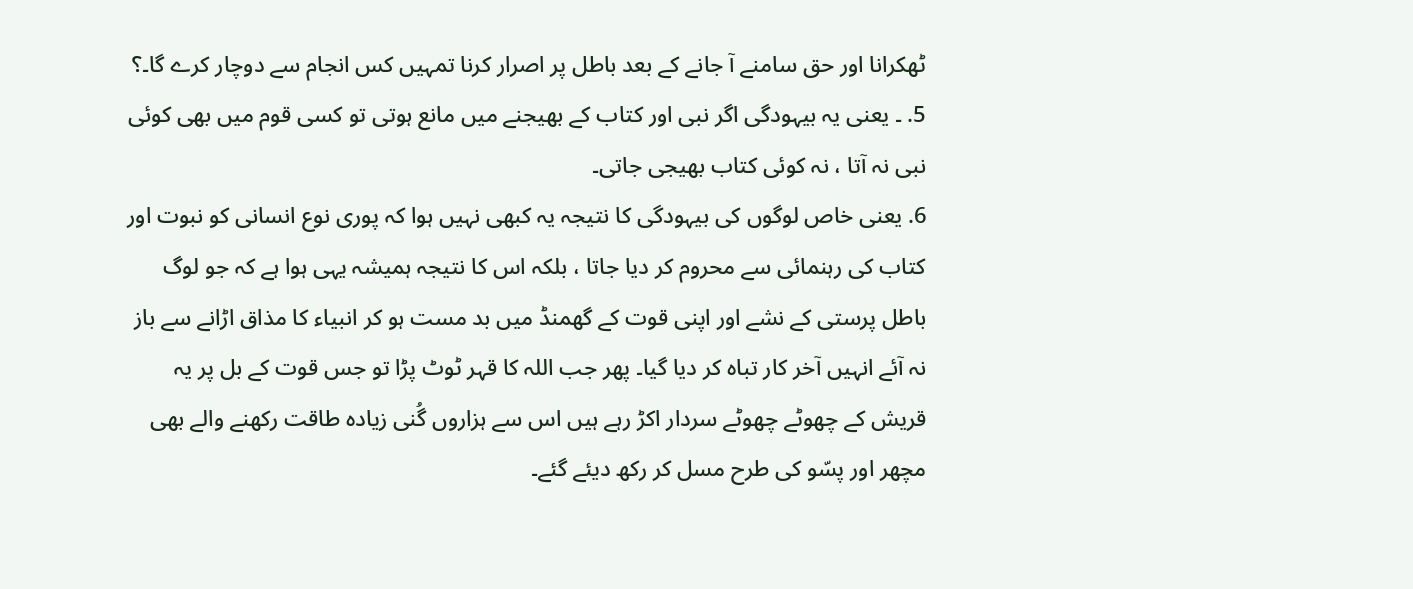ٹھکرانا اور حق سامنے آ جانے کے بعد باطل پر اصرار کرنا تمہیں کس انجام سے دوچار کرے گا۔؟
5. ۔ یعنی یہ بیہودگی اگر نبی اور کتاب کے بھیجنے میں مانع ہوتی تو کسی قوم میں بھی کوئی نبی نہ آتا ، نہ کوئی کتاب بھیجی جاتی۔
6. یعنی خاص لوگوں کی بیہودگی کا نتیجہ یہ کبھی نہیں ہوا کہ پوری نوع انسانی کو نبوت اور کتاب کی رہنمائی سے محروم کر دیا جاتا ، بلکہ اس کا نتیجہ ہمیشہ یہی ہوا ہے کہ جو لوگ باطل پرستی کے نشے اور اپنی قوت کے گھمنڈ میں بد مست ہو کر انبیاء کا مذاق اڑانے سے باز نہ آئے انہیں آخر کار تباہ کر دیا گیا۔ پھر جب اللہ کا قہر ٹوٹ پڑا تو جس قوت کے بل پر یہ قریش کے چھوٹے چھوٹے سردار اکڑ رہے ہیں اس سے ہزاروں گُنی زیادہ طاقت رکھنے والے بھی مچھر اور پسّو کی طرح مسل کر رکھ دیئے گئے۔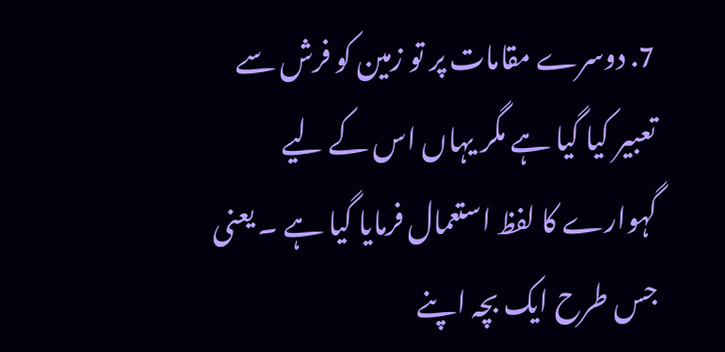7. دوسرے مقامات پر تو زمین کو فرش سے تعبیر کیا گیا ہے مگر یہاں اس کے لیے گہوارے کا لفظ استعمال فرمایا گیا ہے ۔ یعنی جس طرح ایک بچہ اپنے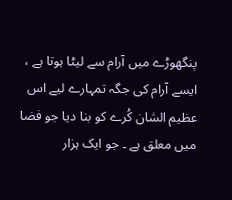پنگھوڑے میں آرام سے لیٹا ہوتا ہے ، ایسے آرام کی جگہ تمہارے لیے اس عظیم الشان کُرے کو بنا دیا جو فضا میں معلق ہے ۔ جو ایک ہزار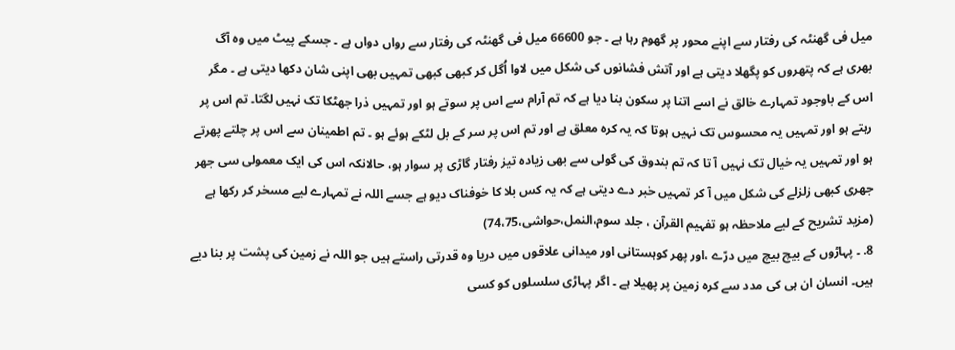میل فی گھنٹہ کی رفتار سے اپنے محور پر گھوم رہا ہے ۔ جو 66600 میل فی گھنٹہ کی رفتار سے رواں دواں ہے ۔ جسکے پیٹ میں وہ آگ بھری ہے کہ پتھروں کو پگھلا دیتی ہے اور آتش فشانوں کی شکل میں لاوا اُگل کر کبھی کبھی تمہیں بھی اپنی شان دکھا دیتی ہے ۔ مگر اس کے باوجود تمہارے خالق نے اسے اتنا پر سکون بنا دیا ہے کہ تم آرام سے اس پر سوتے ہو اور تمہیں ذرا جھٹکا تک نہیں لگتا۔ تم اس پر رہتے ہو اور تمہیں یہ محسوس تک نہیں ہوتا کہ یہ کرہ معلق ہے اور تم اس پر سر کے بل لٹکے ہوئے ہو ۔ تم اطمینان سے اس پر چلتے پھرتے ہو اور تمہیں یہ خیال تک نہیں آ تا کہ تم بندوق کی گولی سے بھی زیادہ تیز رفتار گاڑی پر سوار ہو، حالانکہ اس کی ایک معمولی سی جھر جھری کبھی زلزلے کی شکل میں آ کر تمہیں خبر دے دیتی ہے کہ یہ کس بلا کا خوفناک دیو ہے جسے اللہ نے تمہارے لیے مسخر کر رکھا ہے (مزید تشریح کے لیے ملاحظہ ہو تفہیم القرآن ، جلد سوم،النمل،حواشی،74،75)
8. ۔ پہاڑوں کے بیچ بیچ میں درّے ،اور پھر کوہستانی اور میدانی علاقوں میں دریا وہ قدرتی راستے ہیں جو اللہ نے زمین کی پشت پر بنا دیے ہیں۔ انسان ان ہی کی مدد سے کرہ زمین پر پھیلا ہے ۔ اگر پہاڑی سلسلوں کو کسی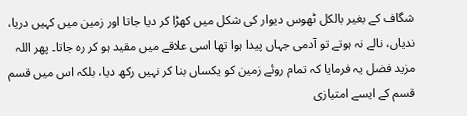شگاف کے بغیر بالکل ٹھوس دیوار کی شکل میں کھڑا کر دیا جاتا اور زمین میں کہیں دریا، ندیاں، نالے نہ ہوتے تو آدمی جہاں پیدا ہوا تھا اسی علاقے میں مقید ہو کر رہ جاتا۔ پھر اللہ مزید فضل یہ فرمایا کہ تمام روئے زمین کو یکساں بنا کر نہیں رکھ دیا، بلکہ اس میں قسم قسم کے ایسے امتیازی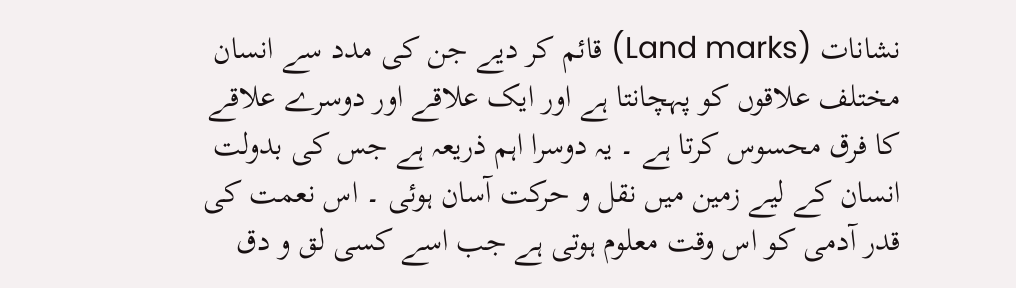نشانات (Land marks) قائم کر دیے جن کی مدد سے انسان مختلف علاقوں کو پہچانتا ہے اور ایک علاقے اور دوسرے علاقے کا فرق محسوس کرتا ہے ۔ یہ دوسرا اہم ذریعہ ہے جس کی بدولت انسان کے لیے زمین میں نقل و حرکت آسان ہوئی ۔ اس نعمت کی قدر آدمی کو اس وقت معلوم ہوتی ہے جب اسے کسی لق و دق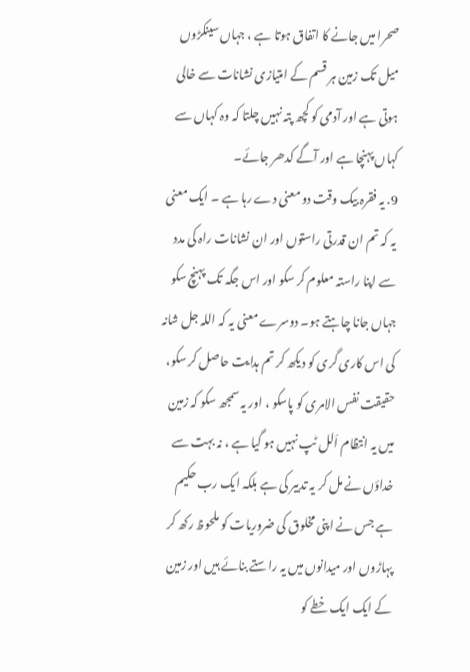صحرا میں جانے کا اتفاق ہوتا ہے ، جہاں سینکڑوں میل تک زمین ہر قسم کے امتیازی نشانات سے خالی ہوتی ہے اور آدمی کو کچھ پتہ نہیں چلتا کہ وہ کہاں سے کہاں پہنچا ہے اور آگے کدھر جائے۔
9. یہ فقرہ بیک وقت دو معنی دے رہا ہے ۔ ایک معنی یہ کہ تم ان قدرتی راستوں اور ان نشانات راہ کی مدد سے اپنا راستہ معلوم کر سکو اور اس جگہ تک پہنچ سکو جہاں جانا چاہتے ہو۔ دوسرے معنی یہ کہ اللہ جل شانہ کی اس کاری گری کو دیکھ کر تم ہدایت حاصل کر سکو، حقیقت نفس الامری کو پاسکو ، اور یہ سمجھ سکو کہ زمین میں یہ انتظام اَلل ٹپ نہیں ہو گیا ہے ، نہ بہت سے خداؤں نے مل کر یہ تدبیر کی ہے بلکہ ایک رب حکیم ہے جس نے اپنی مخلوق کی ضروریات کو ملحوظ رکھ کر پہاڑوں اور میدانوں میں یہ راستے بنائے ہیں اور زمین کے ایک ایک خطے کو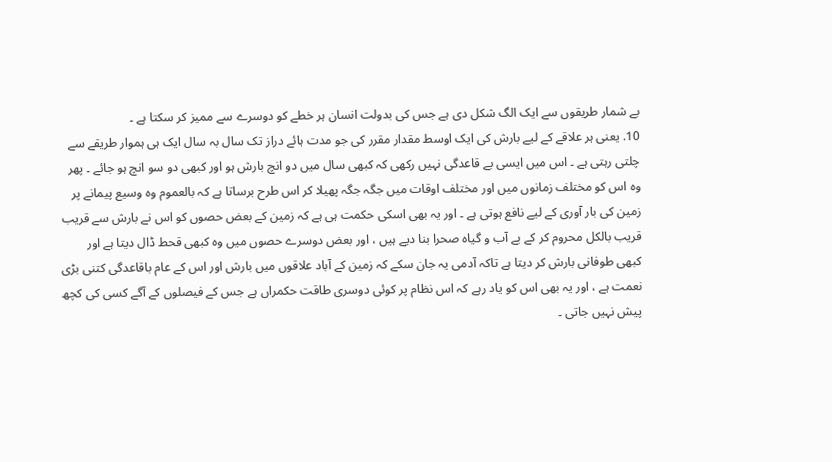بے شمار طریقوں سے ایک الگ شکل دی ہے جس کی بدولت انسان ہر خطے کو دوسرے سے ممیز کر سکتا ہے ۔
10. یعنی ہر علاقے کے لیے بارش کی ایک اوسط مقدار مقرر کی جو مدت ہائے دراز تک سال بہ سال ایک ہی ہموار طریقے سے چلتی رہتی ہے ۔ اس میں ایسی بے قاعدگی نہیں رکھی کہ کبھی سال میں دو انچ بارش ہو اور کبھی دو سو انچ ہو جائے ۔ پھر وہ اس کو مختلف زمانوں میں اور مختلف اوقات میں جگہ جگہ پھیلا کر اس طرح برساتا ہے کہ بالعموم وہ وسیع پیمانے پر زمین کی بار آوری کے لیے نافع ہوتی ہے ۔ اور یہ بھی اسکی حکمت ہی ہے کہ زمین کے بعض حصوں کو اس نے بارش سے قریب قریب بالکل محروم کر کے بے آب و گیاہ صحرا بنا دیے ہیں ، اور بعض دوسرے حصوں میں وہ کبھی قحط ڈال دیتا ہے اور کبھی طوفانی بارش کر دیتا ہے تاکہ آدمی یہ جان سکے کہ زمین کے آباد علاقوں میں بارش اور اس کے عام باقاعدگی کتنی بڑی نعمت ہے ، اور یہ بھی اس کو یاد رہے کہ اس نظام پر کوئی دوسری طاقت حکمراں ہے جس کے فیصلوں کے آگے کسی کی کچھ پیش نہیں جاتی ۔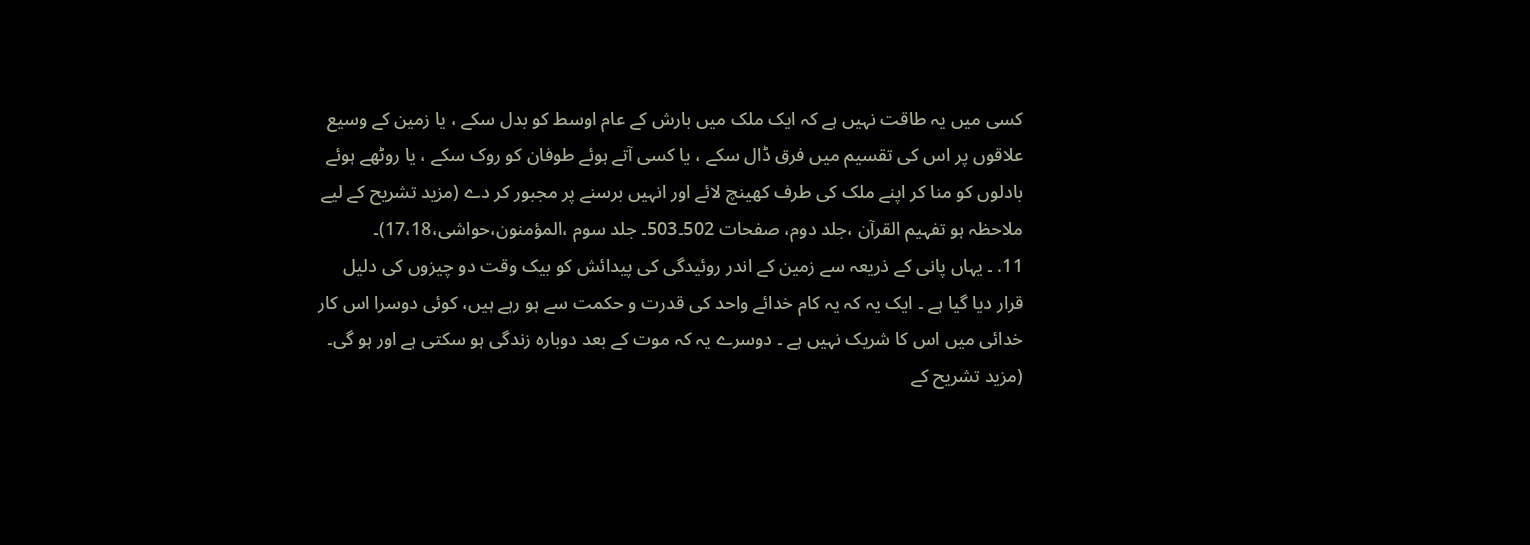کسی میں یہ طاقت نہیں ہے کہ ایک ملک میں بارش کے عام اوسط کو بدل سکے ، یا زمین کے وسیع علاقوں پر اس کی تقسیم میں فرق ڈال سکے ، یا کسی آتے ہوئے طوفان کو روک سکے ، یا روٹھے ہوئے بادلوں کو منا کر اپنے ملک کی طرف کھینچ لائے اور انہیں برسنے پر مجبور کر دے (مزید تشریح کے لیے ملاحظہ ہو تفہیم القرآن ،جلد دوم، صفحات 502۔503۔ جلد سوم ،المؤمنون،حواشی،17،18)۔
11. ۔ یہاں پانی کے ذریعہ سے زمین کے اندر روئیدگی کی پیدائش کو بیک وقت دو چیزوں کی دلیل قرار دیا گیا ہے ۔ ایک یہ کہ یہ کام خدائے واحد کی قدرت و حکمت سے ہو رہے ہیں، کوئی دوسرا اس کار خدائی میں اس کا شریک نہیں ہے ۔ دوسرے یہ کہ موت کے بعد دوبارہ زندگی ہو سکتی ہے اور ہو گی۔ (مزید تشریح کے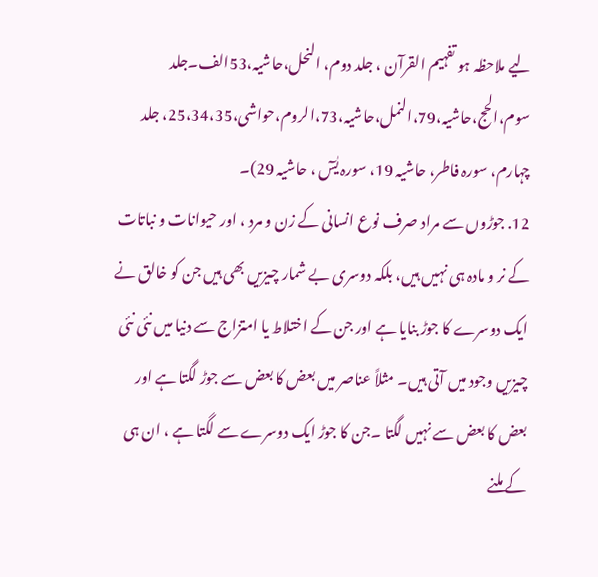لیے ملاحظہ ہو تفہیم القرآن ، جلد دوم، النحل،حاشیہ،53الف۔جلد سوم،الحج،حاشیہ،79،النمل،حاشیہ،73،الروم،حواشی،25،34،35، جلد چہارم، سورہ فاطر، حاشیہ 19، سورہ یٰسٓ ، حاشیہ 29)۔
12. جوڑوں سے مراد صرف نوع انسانی کے زن و مرد ، اور حیوانات و نباتات کے نر و مادہ ہی نہیں ہیں، بلکہ دوسری بے شمار چیزیں بھی ہیں جن کو خالق نے ایک دوسرے کا جوڑ بنایا ہے اور جن کے اختلاط یا امتزاج سے دنیا میں نئی نئی چیزیں وجود میں آتی ہیں۔ مثلاً عناصر میں بعض کا بعض سے جوڑ لگتا ہے اور بعض کا بعض سے نہیں لگتا ۔جن کا جوڑ ایک دوسرے سے لگتا ہے ، ان ہی کے ملنے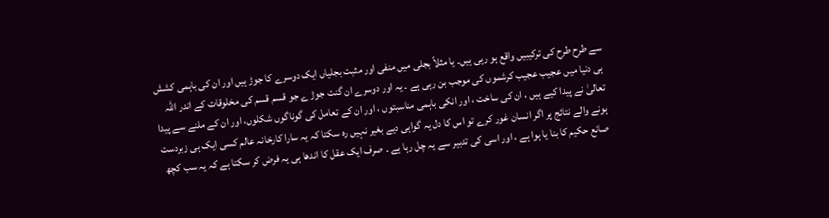سے طرح طرح کی ترکیبیں واقع ہو رہی ہیں۔ یا مثلاً بجلی میں منفی اور مثبت بجلیاں ایک دوسرے کا جوڑ ہیں اور ان کی باہمی کشش ہی دنیا میں عجیب عجیب کرشموں کی موجب بن رہی ہے ۔ یہ اور دوسرے ان گنت جوڑ ے جو قسم قسم کی مخلوقات کے اندر اللہ تعالیٰ نے پیدا کیے ہیں ، ان کی ساخت ، اور انکی باہمی مناسبتوں ، اور ان کے تعامل کی گوناگوں شکلوں، اور ان کے ملنے سے پیدا ہونے والے نتائج پر اگر انسان غور کرے تو اس کا دل یہ گواہی دیے بغیر نہیں رہ سکتا کہ یہ سارا کارخانہ عالم کسی ایک ہی زبردست صانع حکیم کا بنا یا ہوا ہے ، اور اسی کی تدبیر سے یہ چل رہا ہے ۔ صرف ایک عقل کا اندھا ہی یہ فرض کر سکتا ہے کہ یہ سب کچھ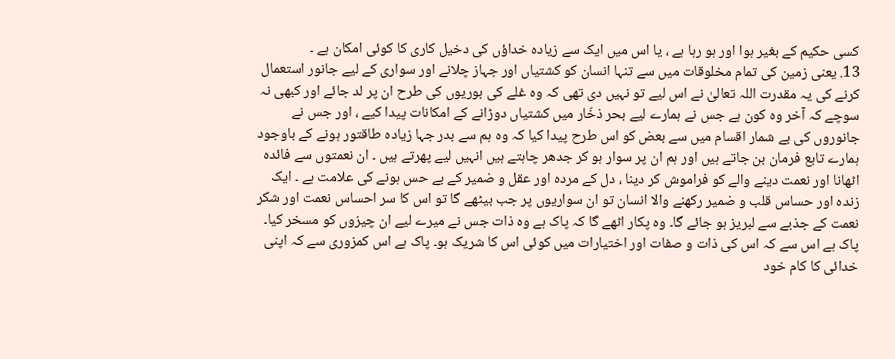کسی حکیم کے بغیر ہوا اور ہو رہا ہے ، یا اس میں ایک سے زیادہ خداؤں کی دخیل کاری کا کوئی امکان ہے ۔
13. یعنی زمین کی تمام مخلوقات میں سے تنہا انسان کو کشتیاں اور جہاز چلانے اور سواری کے لیے جانور استعمال کرنے کی یہ مقدرت اللہ تعالیٰ نے اس لیے تو نہیں دی تھی کہ وہ غلے کی بوریوں کی طرح ان پر لد جائے اور کبھی نہ سوچے کہ آخر وہ کون ہے جس نے ہمارے لیے بحر ذخّار میں کشتیاں دوڑانے کے امکانات پیدا کیے ، اور جس نے جانوروں کی بے شمار اقسام میں سے بعض کو اس طرح پیدا کیا کہ وہ ہم سے بدر جہا زیادہ طاقتور ہونے کے باوجود ہمارے تابع فرمان بن جاتے ہیں اور ہم ان پر سوار ہو کر جدھر چاہتے ہیں انہیں لیے پھرتے ہیں ۔ ان نعمتوں سے فائدہ اٹھانا اور نعمت دینے والے کو فراموش کر دینا ، دل کے مردہ اور عقل و ضمیر کے بے حس ہونے کی علامت ہے ۔ ایک زندہ اور حساس قلب و ضمیر رکھنے والا انسان تو ان سواریوں پر جب بیٹھے گا تو اس کا سر احساس نعمت اور شکر نعمت کے جذبے سے لبریز ہو جائے گا۔ وہ پکار اٹھے گا کہ پاک ہے وہ ذات جس نے میرے لیے ان چیزوں کو مسخر کیا۔ پاک ہے اس سے کہ اس کی ذات و صفات اور اختیارات میں کوئی اس کا شریک ہو۔ پاک ہے اس کمزوری سے کہ اپنی خدائی کا کام خود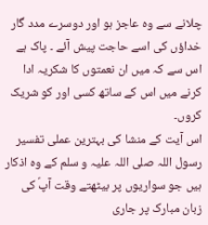چلانے سے وہ عاجز ہو اور دوسرے مدد گار خداؤں کی اسے حاجت پیش آئے ۔ پاک ہے اس سے کہ میں ان نعمتوں کا شکریہ ادا کرنے میں اس کے ساتھ کسی اور کو شریک کروں۔
اس آیت کے منشا کی بہترین عملی تفسیر رسول اللہ صلی اللہ علیہ و سلم کے وہ اذکار ہیں جو سواریوں پر بیٹھتے وقت آپؐ کی زبان مبارک پر جاری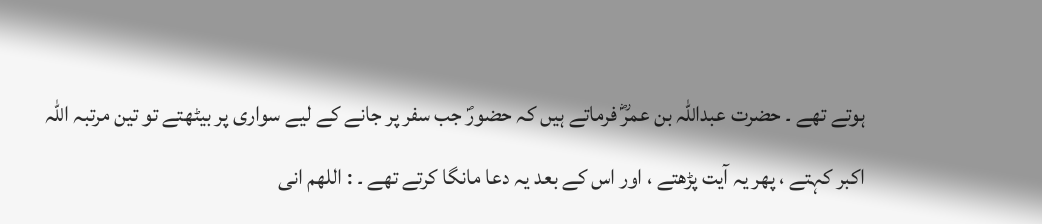ہوتے تھے ۔ حضرت عبداللہ بن عمرؓ فرماتے ہیں کہ حضورؐ جب سفر پر جانے کے لیے سواری پر بیٹھتے تو تین مرتبہ اللہ اکبر کہتے ، پھر یہ آیت پڑھتے ، اور اس کے بعد یہ دعا مانگا کرتے تھے ۔ : اللھم انی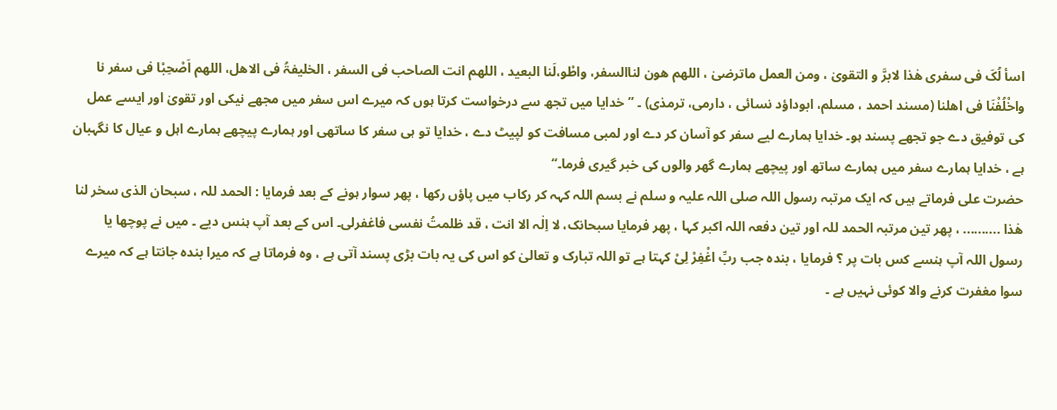اسأ لُکَ فی سفری ھٰذا لابرَّ و التقویٰ ، ومن العمل ماترضیٰ ، اللھم ھون لناالسفر، واطْو،لَنا البعید ، اللھم انت الصاحب فی السفر ، الخلیفۃُ فی الاھل، اللھم اَصْحِبْا فی سفر نا واخْلُفْنَا فی اھلنا (مسند احمد ، مسلم، ابوداؤد نسائی ، دارمی، ترمذی) ۔ ’’ خدایا میں تجھ سے درخواست کرتا ہوں کہ میرے اس سفر میں مجھے نیکی اور تقویٰ اور ایسے عمل کی توفیق دے جو تجھے پسند ہو۔ خدایا ہمارے لیے سفر کو آسان کر دے اور لمبی مسافت کو لپیٹ دے ، خدایا تو ہی سفر کا ساتھی اور ہمارے پیچھے ہمارے اہل و عیال کا نگہبان ہے ، خدایا ہمارے سفر میں ہمارے ساتھ اور پیچھے ہمارے گھر والوں کی خبر گیری فرما۔‘‘
حضرت علی فرماتے ہیں کہ ایک مرتبہ رسول اللہ صلی اللہ علیہ و سلم نے بسم اللہ کہہ کر رکاب میں پاؤں رکھا ، پھر سوار ہونے کے بعد فرمایا : الحمد للہ ، سبحان الذی سخر لنا ھٰذا .......... ، پھر تین مرتبہ الحمد للہ اور تین دفعہ اللہ اکبر کہا ، پھر فرمایا سبحانک، لا اِلٰہ الا انت ، قد ظلمتُ نفسی فاغفرلی۔ اس کے بعد آپ ہنس دیے ۔ میں نے پوچھا یا رسول اللہ آپ ہنسے کس بات پر ؟ فرمایا ، بندہ جب ربِّ اغْفِرْ لِیْ کہتا ہے تو اللہ تبارک و تعالیٰ کو اس کی یہ بات بڑی پسند آتی ہے ، وہ فرماتا ہے کہ میرا بندہ جانتا ہے کہ میرے سوا مغفرت کرنے والا کوئی نہیں ہے ۔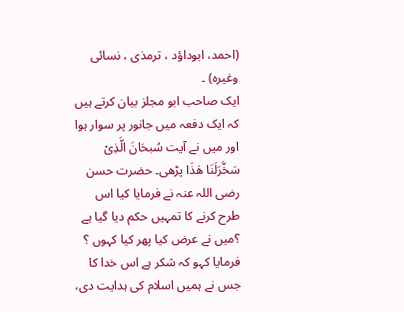(احمد، ابوداؤد ، ترمذی ، نسائی وغیرہ) ۔
ایک صاحب ابو مجلز بیان کرتے ہیں کہ ایک دفعہ میں جانور پر سوار ہوا اور میں نے آیت سُبحَانَ الَّذِیْ سَخَّرَلَنَا ھٰذَا پڑھی۔ حضرت حسن رضی اللہ عنہ نے فرمایا کیا اس طرح کرنے کا تمہیں حکم دیا گیا ہے ؟میں نے عرض کیا پھر کیا کہوں ؟ فرمایا کہو کہ شکر ہے اس خدا کا جس نے ہمیں اسلام کی ہدایت دی،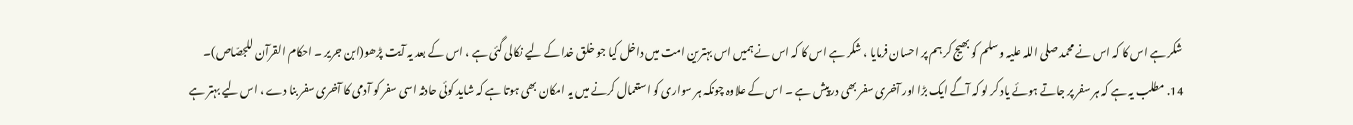شکر ہے اس کا کہ اس نے محمد صلی اللہ علیہ و سلم کو بھیج کر ہم پر احسان فرمایا ، شکر ہے اس کا کہ اس نے ہمیں اس بہترین امت میں داخل کیا جو خلق خدا کے لیے نکالی گئی ہے ، اس کے بعد یہ آیت پڑھو(ابن جریر ۔ احکام القرآن للجصّاص)۔
14. مطلب یہ ہے کہ ہر سفر پر جاتے ہوئے یاد کر لو کہ آگے ایک بڑا اور آخری سفر بھی درپیش ہے ۔ اس کے علاوہ چونکہ ہر سواری کو استعمال کرنے میں یہ امکان بھی ہوتا ہے کہ شاید کوئی حادثہ اسی سفر کو آدمی کا آخری سفر بنا دے ، اس لیے بہتر ہے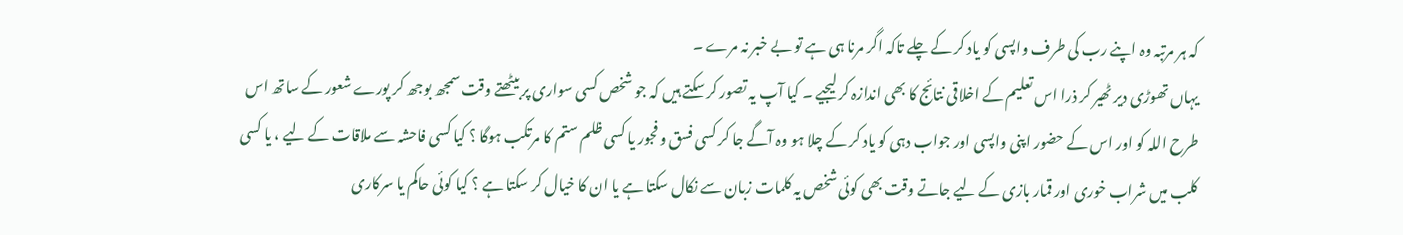کہ ہر مرتبہ وہ اپنے رب کی طرف واپسی کو یاد کر کے چلے تاکہ اگر مرنا ہی ہے تو بے خبر نہ مرے ۔
یہاں تھوڑی دیر ٹھیر کر ذرا اس تعلیم کے اخلاقی نتائج کا بھی اندازہ کر لیجیے ۔ کیا آپ یہ تصور کر سکتے ہیں کہ جو شخص کسی سواری پر بیٹھتے وقت سمجھ بوجھ کر پورے شعور کے ساتھ اس طرح اللہ کو اور اس کے حضور اپنی واپسی اور جواب دہی کو یاد کر کے چلا ہو وہ آگے جا کر کسی فسق و فجور یا کسی ظلم ستم کا مرتکب ہوگا ؟ کیا کسی فاحشہ سے ملاقات کے لیے ، یا کسی کلب میں شراب خوری اور قمار بازی کے لیے جاتے وقت بھی کوئی شخص یہ کلمات زبان سے نکال سکتا ہے یا ان کا خیال کر سکتا ہے ؟ کیا کوئی حاکم یا سرکاری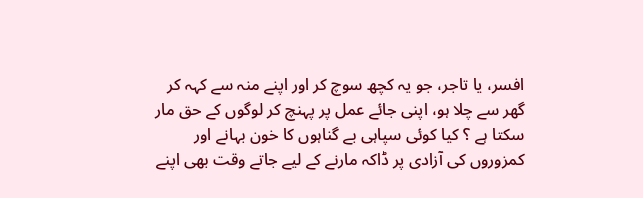افسر، یا تاجر، جو یہ کچھ سوچ کر اور اپنے منہ سے کہہ کر گھر سے چلا ہو، اپنی جائے عمل پر پہنچ کر لوگوں کے حق مار سکتا ہے ؟ کیا کوئی سپاہی بے گناہوں کا خون بہانے اور کمزوروں کی آزادی پر ڈاکہ مارنے کے لیے جاتے وقت بھی اپنے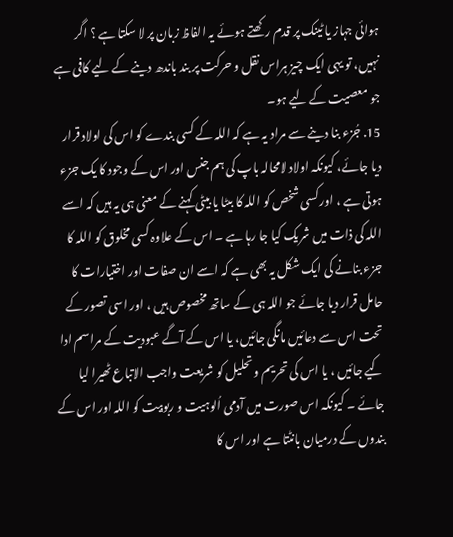ہوائی جہاز یا ٹینک پر قدم رکھتے ہوئے یہ الفاظ زبان پر لا سکتا ہے ؟ اگر نہیں، تو یہی ایک چیز ہراس نقل و حرکت پر بند باندھ دینے کے لیے کافی ہے جو معصیت کے لیے ہو۔
15. جُزء بنا دینے سے مراد یہ ہے کہ اللہ کے کسی بندے کو اس کی اولاد قرار دیا جائے، کیونکہ اولاد لامحالہ باپ کی ہم جنس اور اس کے وجود کا یک جزء ہوتی ہے ، اور کسی شخص کو اللہ کا بیٹا یا بیٹی کہنے کے معنی ہی یہ ہیں کہ اسے اللہ کی ذات میں شریک کیا جا رہا ہے ۔ اس کے علاوہ کسی مخلوق کو اللہ کا جزء بنانے کی ایک شکل یہ بھی ہے کہ اسے ان صفات اور اختیارات کا حامل قرار دیا جائے جو اللہ ہی کے ساتھ مخصوص ہیں ، اور اسی تصور کے تحت اس سے دعائیں مانگی جائیں، یا اس کے آگے عبودیت کے مراسم ادا کیے جائیں ، یا اس کی تحریم و تحلیل کو شریعت واجب الاتباع ٹھیرا لیا جائے ۔ کیونکہ اس صورت میں آدمی اُلوہیت و ربوبیت کو اللہ اور اس کے بندوں کے درمیان بانٹتا ہے اور اس کا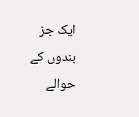ایک جز بندوں کے حوالے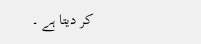کر دیتا ہے ۔